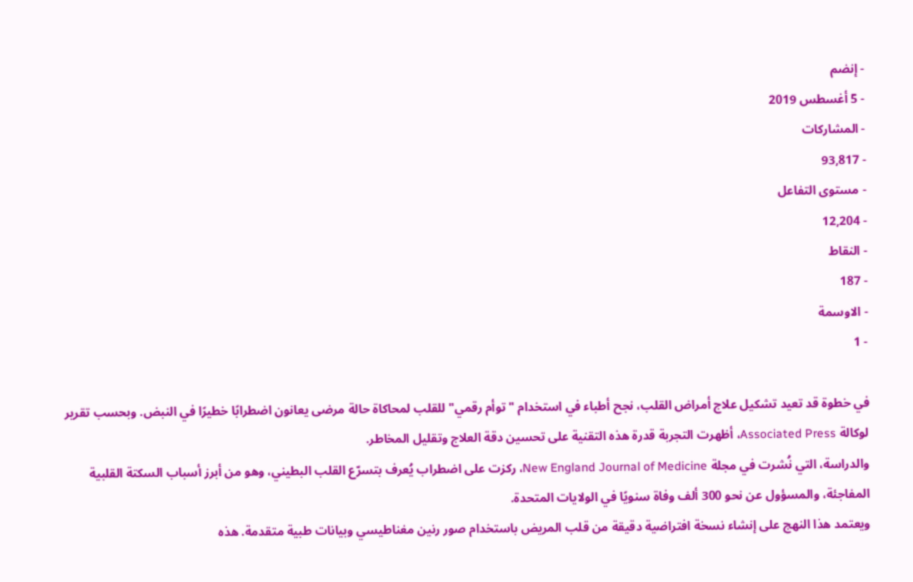- إنضم
- 5 أغسطس 2019
- المشاركات
- 93,817
- مستوى التفاعل
- 12,204
- النقاط
- 187
- الاوسمة
- 1

في خطوة قد تعيد تشكيل علاج أمراض القلب، نجح أطباء في استخدام "توأم رقمي" للقلب لمحاكاة حالة مرضى يعانون اضطرابًا خطيرًا في النبض. وبحسب تقرير لوكالة Associated Press، أظهرت التجربة قدرة هذه التقنية على تحسين دقة العلاج وتقليل المخاطر.
والدراسة، التي نُشرت في مجلة New England Journal of Medicine، ركزت على اضطراب يُعرف بتسرّع القلب البطيني، وهو من أبرز أسباب السكتة القلبية المفاجئة، والمسؤول عن نحو 300 ألف وفاة سنويًا في الولايات المتحدة.
ويعتمد هذا النهج على إنشاء نسخة افتراضية دقيقة من قلب المريض باستخدام صور رنين مغناطيسي وبيانات طبية متقدمة. هذه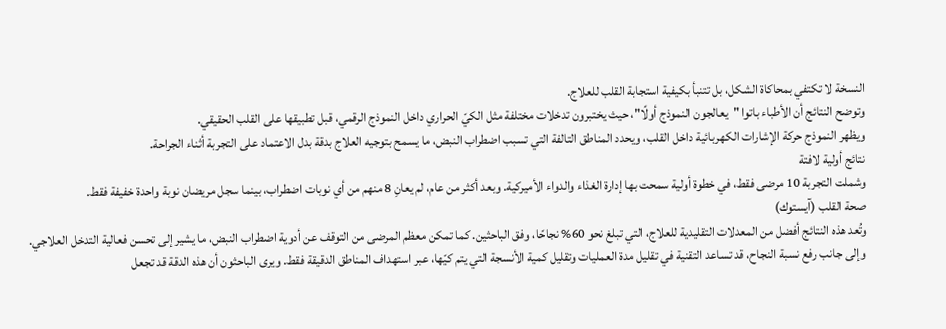النسخة لا تكتفي بمحاكاة الشكل، بل تتنبأ بكيفية استجابة القلب للعلاج.
وتوضح النتائج أن الأطباء باتوا "يعالجون النموذج أولًا"، حيث يختبرون تدخلات مختلفة مثل الكيّ الحراري داخل النموذج الرقمي، قبل تطبيقها على القلب الحقيقي.
ويظهر النموذج حركة الإشارات الكهربائية داخل القلب، ويحدد المناطق التالفة التي تسبب اضطراب النبض، ما يسمح بتوجيه العلاج بدقة بدل الاعتماد على التجربة أثناء الجراحة.
نتائج أولية لافتة
وشملت التجربة 10 مرضى فقط، في خطوة أولية سمحت بها إدارة الغذاء والدواء الأميركية. وبعد أكثر من عام، لم يعانِ 8 منهم من أي نوبات اضطراب، بينما سجل مريضان نوبة واحدة خفيفة فقط.
صحة القلب (آيستوك)
وتُعد هذه النتائج أفضل من المعدلات التقليدية للعلاج، التي تبلغ نحو 60% نجاحًا، وفق الباحثين. كما تمكن معظم المرضى من التوقف عن أدوية اضطراب النبض، ما يشير إلى تحسن فعالية التدخل العلاجي.
وإلى جانب رفع نسبة النجاح، قد تساعد التقنية في تقليل مدة العمليات وتقليل كمية الأنسجة التي يتم كيّها، عبر استهداف المناطق الدقيقة فقط. ويرى الباحثون أن هذه الدقة قد تجعل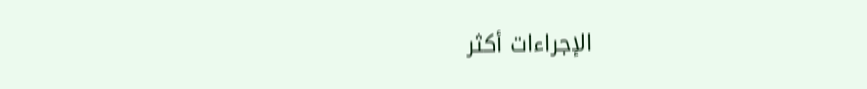الإجراءات أكثر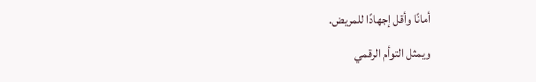أمانًا وأقل إجهادًا للمريض.
ويمثل التوأم الرقمي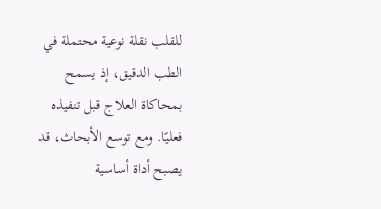للقلب نقلة نوعية محتملة في الطب الدقيق، إذ يسمح بمحاكاة العلاج قبل تنفيذه فعليًا. ومع توسع الأبحاث، قد يصبح أداة أساسية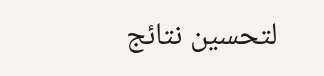لتحسين نتائج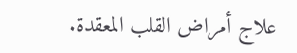علاج أمراض القلب المعقدة.